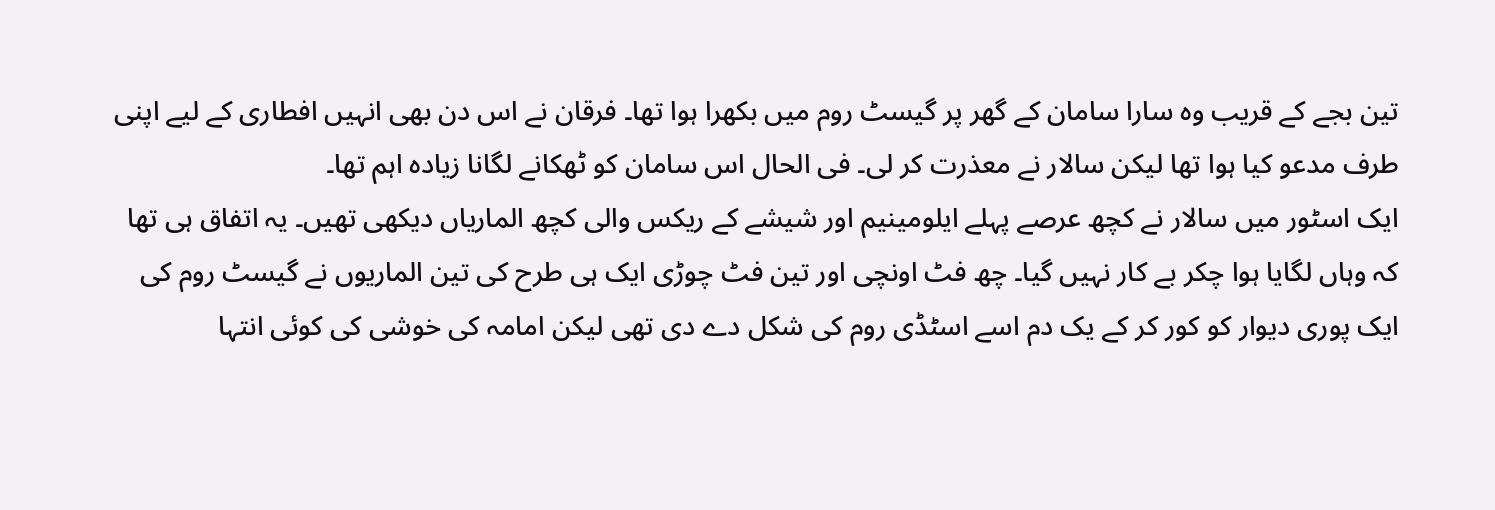تین بجے کے قریب وہ سارا سامان کے گھر پر گیسٹ روم میں بکھرا ہوا تھا۔ فرقان نے اس دن بھی انہیں افطاری کے لیے اپنی طرف مدعو کیا ہوا تھا لیکن سالار نے معذرت کر لی۔ فی الحال اس سامان کو ٹھکانے لگانا زیادہ اہم تھا۔
ایک اسٹور میں سالار نے کچھ عرصے پہلے ایلومینیم اور شیشے کے ریکس والی کچھ الماریاں دیکھی تھیں۔ یہ اتفاق ہی تھا کہ وہاں لگایا ہوا چکر بے کار نہیں گیا۔ چھ فٹ اونچی اور تین فٹ چوڑی ایک ہی طرح کی تین الماریوں نے گیسٹ روم کی ایک پوری دیوار کو کور کر کے یک دم اسے اسٹڈی روم کی شکل دے دی تھی لیکن امامہ کی خوشی کی کوئی انتہا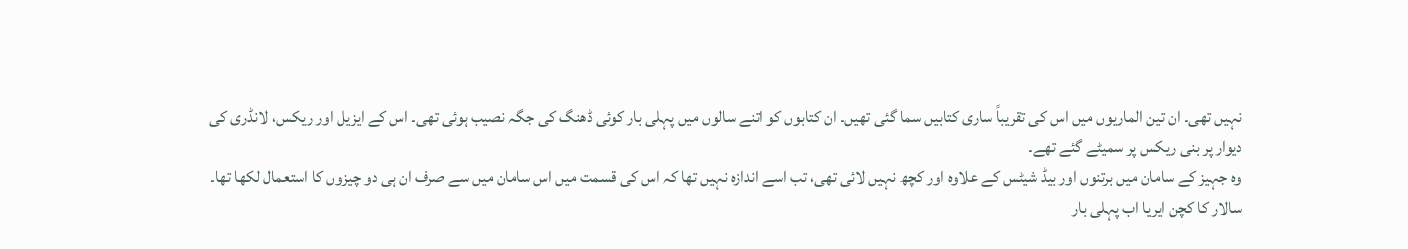نہیں تھی۔ ان تین الماریوں میں اس کی تقریباً ساری کتابیں سما گئی تھیں۔ ان کتابوں کو اتنے سالوں میں پہلی بار کوئی ڈھنگ کی جگہ نصیب ہوئی تھی۔ اس کے ایزیل اور ریکس، لانڈری کی دیوار پر بنی ریکس پر سمیٹے گئے تھے۔
وہ جہیز کے سامان میں برتنوں اور بیڈ شیٹس کے علاوہ اور کچھ نہیں لائی تھی، تب اسے اندازہ نہیں تھا کہ اس کی قسمت میں اس سامان میں سے صرف ان ہی دو چیزوں کا استعمال لکھا تھا۔
سالار کا کچن ایریا اب پہلی بار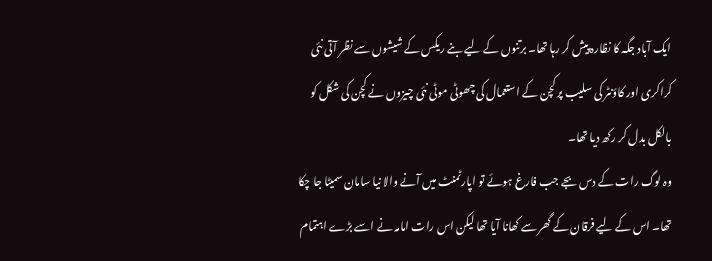ایک آباد جگہ کا نظارہ پیش کر رہا تھا۔ برتنوں کے لیے بنے ریکس کے شیشوں سے نظر آتی نئی کراکری اور کاؤنٹر کی سلیب پر کچن کے استعمال کی چھوٹی موٹی نئی چیزوں نے کچن کی شکل کو بالکل بدل کر رکھ دیا تھا۔
وہ لوگ رات کے دس بجے جب فارغ ہوئے تو اپارٹمنٹ میں آنے والا نیا سامان سمیٹا جا چکا تھا۔ اس کے لیے فرقان کے گھر سے کھانا آیا تھا لیکن اس رات امامہ نے اسے بڑے اہتمام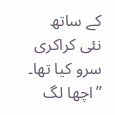کے ساتھ نئی کراکری سرو کیا تھا۔
’’اچھا لگ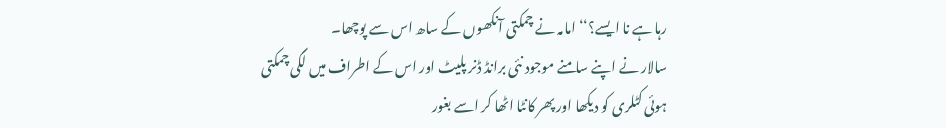رہا ہے نا ایسے؟‘‘ امامہ نے چمکتی آنکھوں کے ساھ اس سے پوچھا۔
سالار نے اپنے سامنے موجود نئی برانڈ ڈنر پلیٹ اور اس کے اطراف میں لگی چمکتی ہوئی کٹلری کو دیکھا اور پھر کانٹا اٹھا کر اسے بغور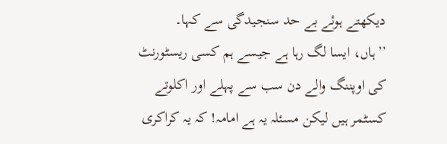دیکھتے ہوئے بے حد سنجیدگی سے کہا۔
’’ہاں، ایسا لگ رہا ہے جیسے ہم کسی ریسٹورنٹ کی اوپننگ والے دن سب سے پہلے اور اکلوتے کسٹمر ہیں لیکن مسئلہ یہ ہے امامہ! کہ یہ کراکری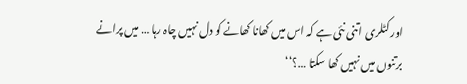اور کٹلری اتنی نئی ہے کہ اس میں کھانا کھانے کو دل نہیں چاہ رہا … میں پرانے برتنوں میں نہیں کھا سکتا …؟‘‘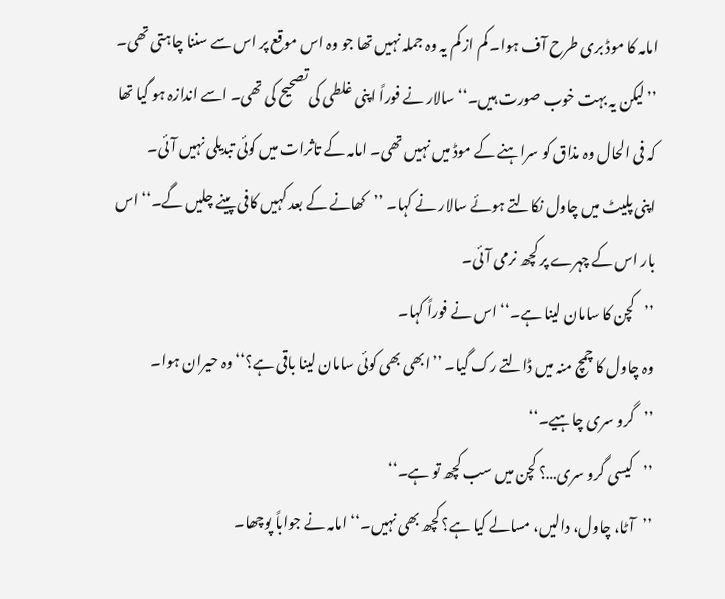امامہ کا موڈ بری طرح آف ہوا۔ کم از کم یہ وہ جملہ نہیں تھا جو وہ اس موقع پر اس سے سننا چاہتی تھی۔
’’لیکن یہ بہت خوب صورت ہیں۔‘‘ سالار نے فوراً اپنی غلطی کی تصحیح کی تھی۔ اسے اندازہ ہو گیا تھا کہ فی الحال وہ مذاق کو سراہنے کے موڈ میں نہیں تھی۔ امامہ کے تاثرات میں کوئی تبدیلی نہیں آئی۔
اپنی پلیٹ میں چاول نکالتے ہوئے سالار نے کہا۔ ’’کھانے کے بعد کہیں کافی پینے چلیں گے۔‘‘ اس بار اس کے چہرے پر کچھ نرمی آئی۔
’’کچن کا سامان لینا ہے۔‘‘ اس نے فوراً کہا۔
وہ چاول کا چمچ منہ میں ڈالتے رک گیا۔ ’’ابھی بھی کوئی سامان لینا باقی ہے؟‘‘ وہ حیران ہوا۔
’’گرو سری چاہیے۔‘‘
’’کیسی گرو سری…؟ کچن میں سب کچھ تو ہے۔‘‘
’’آٹا، چاول، دالیں، مسالے کیا ہے؟ کچھ بھی نہیں۔‘‘ امامہ نے جواباً پوچھا۔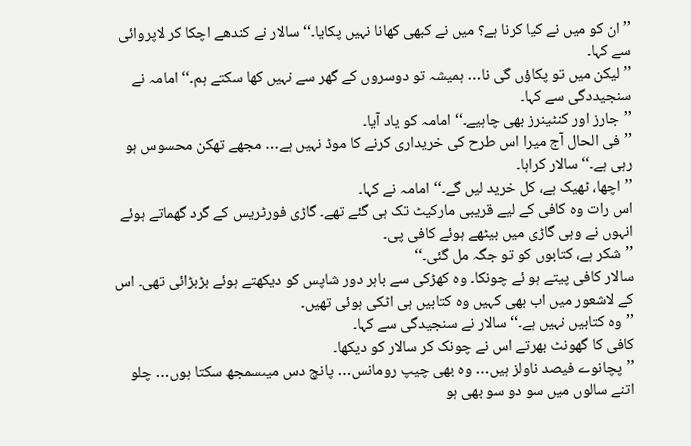’’ان کو میں نے کیا کرنا ہے؟ میں نے کبھی کھانا نہیں پکایا۔‘‘ سالار نے کندھے اچکا کر لاپروائی سے کہا۔
’’لیکن میں تو پکاؤں گی نا… ہمیشہ تو دوسروں کے گھر سے نہیں کھا سکتے ہم۔‘‘ امامہ نے سنجیددگی سے کہا۔
’’جارز اور کنٹینرز بھی چاہیے۔‘‘ امامہ کو یاد آیا۔
’’فی الحال آج میرا اس طرح کی خریداری کرنے کا موڈ نہیں ہے… مجھے تھکن محسوس ہو رہی ہے۔‘‘ سالار کراہا۔
’’اچھا، ٹھیک ہے، کل خرید لیں گے۔‘‘ امامہ نے کہا۔
اس رات وہ کافی کے لیے قریبی مارکیٹ تک ہی گئے تھے۔ گاڑی فورٹریس کے گرد گھماتے ہوئے انہوں نے وہی گاڑی میں بیٹھے ہوئے کافی پی۔
’’شکر ہے، کتابوں کو تو جگہ مل گئی۔‘‘
سالار کافی پیتے ہو ئے چونکا۔ وہ کھڑکی سے باہر دور شاپس کو دیکھتے ہوئے بڑبڑائی تھی۔ اس کے لاشعور میں اب بھی کہیں وہ کتابیں ہی اٹکی ہوئی تھیں۔
’’وہ کتابیں نہیں ہے۔‘‘ سالار نے سنجیدگی سے کہا۔
کافی کا گھونٹ بھرتے اس نے چونک کر سالار کو دیکھا۔
’’پچانوے فیصد ناولز ہیں… وہ بھی چیپ رومانس… پانچ دس میںسمجھ سکتا ہوں… چلو اتنے سالوں میں سو دو سو بھی ہو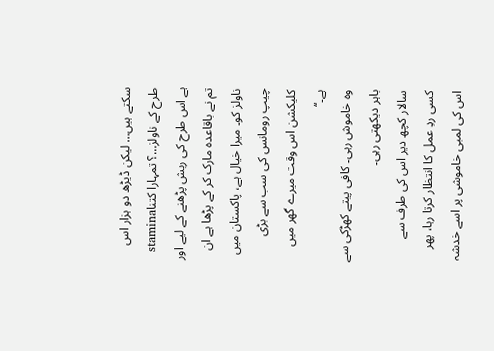سکتے ہیں… لیکن ڈیڑھ دو ہزار اس طرح کے ناولز…؟ تمہارا کتناstamina ہے اس طرح کی ربش پڑھنے کے لیے اور تم نے باقاعدہ مارک کر کے پڑھا ہے ان ناولز کو۔ میرا خیال ہے، پاکستان میں چیپ رومانس کی سب سے بڑی کلیکشن اس وقت میرے گھر میں ہے۔‘‘
وہ خاموش رہی۔ کافی پیتے کھڑکی سے باہر دیکھتی رہی۔
سالار کچھ دیر اس کی طرف سے کسی ردِ عمل کا انتظار کرتا رہا، پھر اس کی لمبی خاموشی پر اسے خدشہ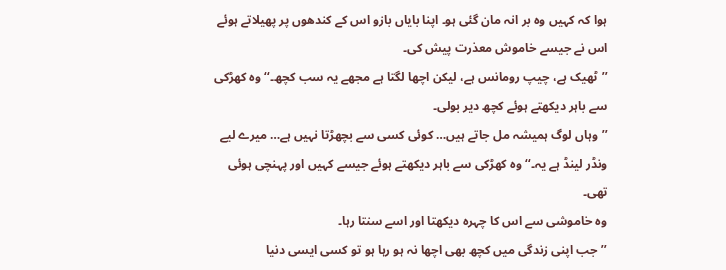ہوا کہ کہیں وہ بر انہ مان گئی ہو۔ اپنا بایاں بازو اس کے کندھوں پر پھیلاتے ہوئے اس نے جیسے خاموش معذرت پیش کی۔
’’ٹھیک ہے، چیپ رومانس ہے، لیکن اچھا لگتا ہے مجھے یہ سب کچھ۔‘‘ وہ کھڑکی سے باہر دیکھتے ہوئے کچھ دیر بولی۔
’’وہاں لوگ ہمیشہ مل جاتے ہیں… کوئی کسی سے بچھڑتا نہیں ہے… میرے لیے ونڈر لینڈ ہے یہ۔‘‘ وہ کھڑکی سے باہر دیکھتے ہوئے جیسے کہیں اور پہنچی ہوئی تھی۔
وہ خاموشی سے اس کا چہرہ دیکھتا اور اسے سنتا رہا۔
’’جب اپنی زندگی میں کچھ بھی اچھا نہ ہو رہا ہو تو کسی ایسی دنیا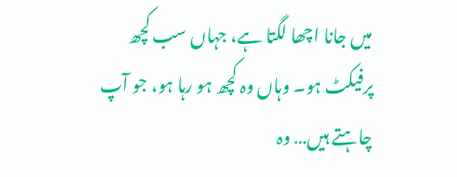میں جانا اچھا لگتا ہے، جہاں سب کچھ پرفیکٹ ہو۔ وہاں وہ کچھ ہو رہا ہو، جو آپ چاہتے ہیں… وہ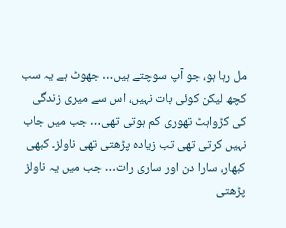مل رہا ہو، جو آپ سوچتے ہیں… جھوٹ ہے یہ سب کچھ لیکن کوئی بات نہیں، اس سے میری زندگی کی کڑواہٹ تھوری کم ہوتی تھی… جب میں جاب نہیں کرتی تھی تب زیادہ پڑھتی تھی ناولز۔ کبھی کبھار، سارا دن اور ساری رات… جب میں یہ ناولز پڑھتی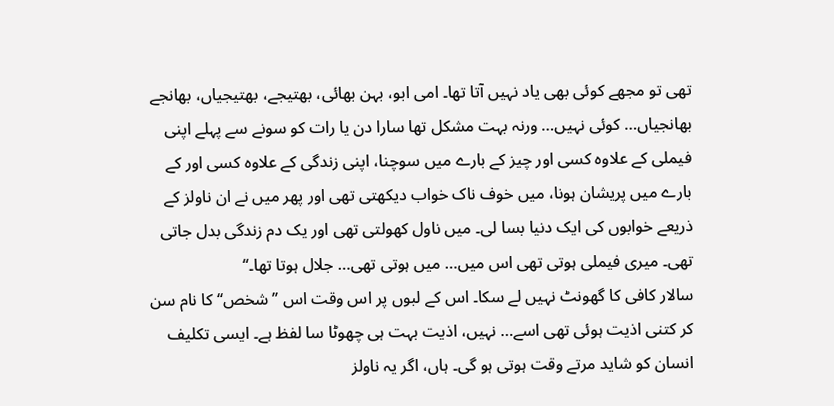تھی تو مجھے کوئی بھی یاد نہیں آتا تھا۔ امی ابو، بہن بھائی، بھتیجے، بھتیجیاں، بھانجے بھانجیاں… کوئی نہیں… ورنہ بہت مشکل تھا سارا دن یا رات کو سونے سے پہلے اپنی فیملی کے علاوہ کسی اور چیز کے بارے میں سوچنا، اپنی زندگی کے علاوہ کسی اور کے بارے میں پریشان ہونا، میں خوف ناک خواب دیکھتی تھی اور پھر میں نے ان ناولز کے ذریعے خوابوں کی ایک دنیا بسا لی۔ میں ناول کھولتی تھی اور یک دم زندگی بدل جاتی تھی۔ میری فیملی ہوتی تھی اس میں… میں ہوتی تھی… جلال ہوتا تھا۔‘‘
سالار کافی کا گھونٹ نہیں لے سکا۔ اس کے لبوں پر اس وقت اس ’’شخص‘‘ کا نام سن کر کتنی اذیت ہوئی تھی اسے… نہیں، اذیت بہت ہی چھوٹا سا لفظ ہے۔ ایسی تکلیف انسان کو شاید مرتے وقت ہوتی ہو گی۔ ہاں، اگر یہ ناولز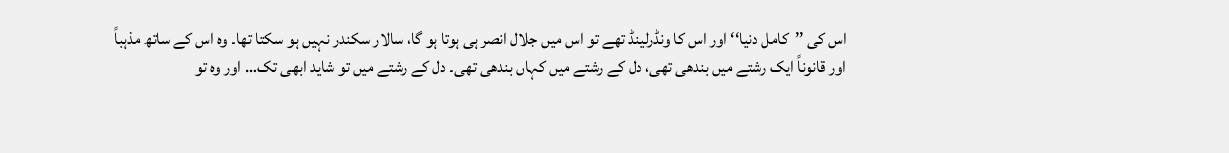اس کی ’’کامل دنیا‘‘ اور اس کا ونڈرلینڈ تھے تو اس میں جلال انصر ہی ہوتا ہو گا، سالار سکندر نہیں ہو سکتا تھا۔ وہ اس کے ساتھ مذہباً اور قانوناً ایک رشتے میں بندھی تھی، دل کے رشتے میں کہاں بندھی تھی۔ دل کے رشتے میں تو شاید ابھی تک… اور وہ تو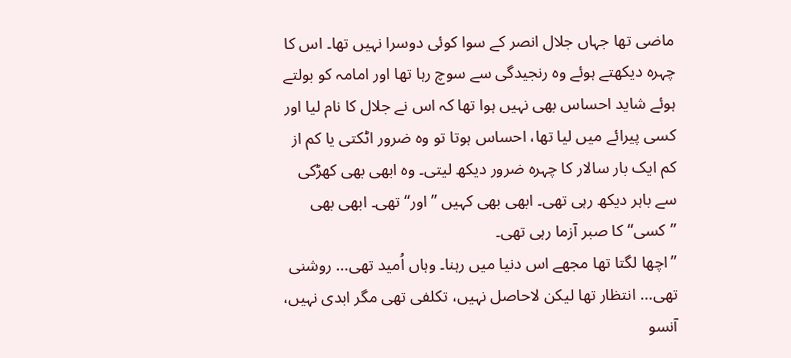ماضی تھا جہاں جلال انصر کے سوا کوئی دوسرا نہیں تھا۔ اس کا چہرہ دیکھتے ہوئے وہ رنجیدگی سے سوچ رہا تھا اور امامہ کو بولتے ہوئے شاید احساس بھی نہیں ہوا تھا کہ اس نے جلال کا نام لیا اور کسی پیرائے میں لیا تھا، احساس ہوتا تو وہ ضرور اٹکتی یا کم از کم ایک بار سالار کا چہرہ ضرور دیکھ لیتی۔ وہ ابھی بھی کھڑکی سے باہر دیکھ رہی تھی۔ ابھی بھی کہیں ’’اور‘‘ تھی۔ ابھی بھی ’’کسی‘‘ کا صبر آزما رہی تھی۔
’’اچھا لگتا تھا مجھے اس دنیا میں رہنا۔ وہاں اُمید تھی… روشنی تھی… انتظار تھا لیکن لاحاصل نہیں، تکلفی تھی مگر ابدی نہیں، آنسو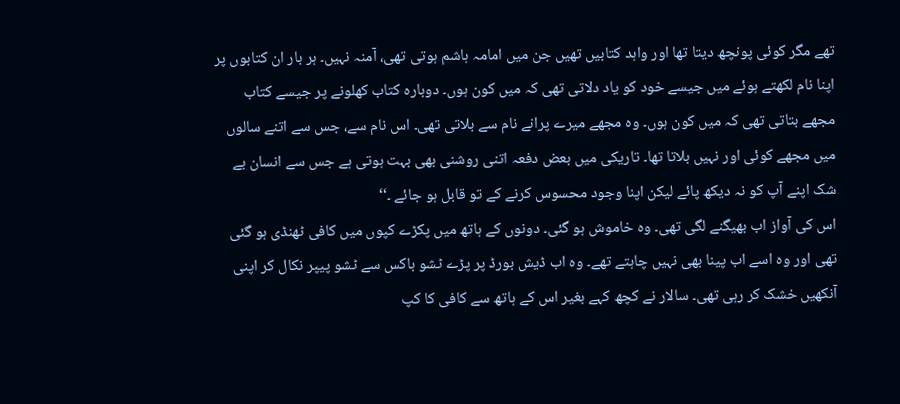تھے مگر کوئی پونچھ دیتا تھا اور واہد کتابیں تھیں جن میں امامہ ہاشم ہوتی تھی، آمنہ نہیں۔ ہر بار ان کتابوں پر اپنا نام لکھتے ہوئے میں جیسے خود کو یاد دلاتی تھی کہ میں کون ہوں۔ دوبارہ کتاب کھلونے پر جیسے کتاب مجھے بتاتی تھی کہ میں کون ہوں۔ وہ مجھے میرے پرانے نام سے بلاتی تھی۔ اس نام سے، جس سے اتنے سالوں میں مجھے کوئی اور نہیں بلاتا تھا۔ تاریکی میں بعض دفعہ اتنی روشنی بھی بہت ہوتی ہے جس سے انسان بے شک اپنے آپ کو نہ دیکھ پائے لیکن اپنا وجود محسوس کرنے کے تو قابل ہو جائے ۔‘‘
اس کی آواز اب بھیگنے لگی تھی۔ وہ خاموش ہو گئی۔ دونوں کے ہاتھ میں پکڑے کپوں میں کافی ٹھنڈی ہو گئی تھی اور وہ اسے اب پینا بھی نہیں چاہتے تھے۔ وہ اب ڈیش بورڈ پر پڑے ٹشو باکس سے ٹشو پیپر نکال کر اپنی آنکھیں خشک کر رہی تھی۔ سالار نے کچھ کہے بغیر اس کے ہاتھ سے کافی کا کپ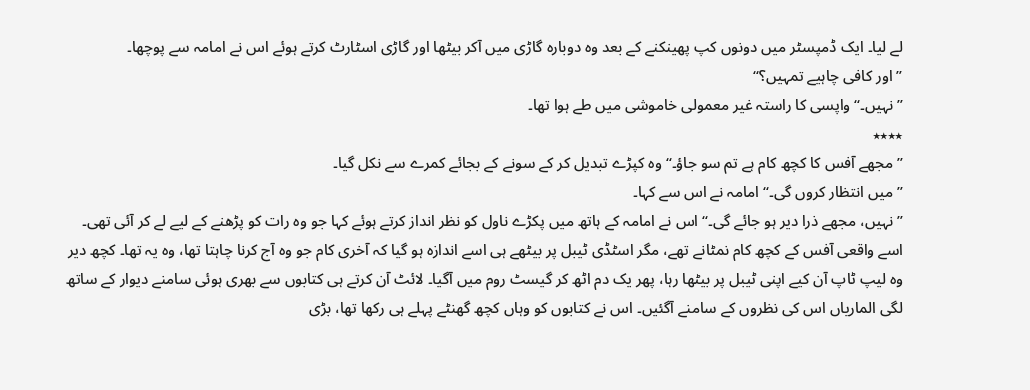لے لیا۔ ایک ڈمپسٹر میں دونوں کپ پھینکنے کے بعد وہ دوبارہ گاڑی میں آکر بیٹھا اور گاڑی اسٹارٹ کرتے ہوئے اس نے امامہ سے پوچھا۔
’’اور کافی چاہیے تمہیں؟‘‘
’’نہیں۔‘‘ واپسی کا راستہ غیر معمولی خاموشی میں طے ہوا تھا۔
٭٭٭٭
’’مجھے آفس کا کچھ کام ہے تم سو جاؤ۔‘‘ وہ کپڑے تبدیل کر کے سونے کے بجائے کمرے سے نکل گیا۔
’’میں انتظار کروں گی۔‘‘ امامہ نے اس سے کہا۔
’’نہیں، مجھے ذرا دیر ہو جائے گی۔‘‘ اس نے امامہ کے ہاتھ میں پکڑے ناول کو نظر انداز کرتے ہوئے کہا جو وہ رات کو پڑھنے کے لیے لے کر آئی تھی۔
اسے واقعی آفس کے کچھ کام نمٹانے تھے، مگر اسٹڈی ٹیبل پر بیٹھے ہی اسے اندازہ ہو گیا کہ آخری کام جو وہ آج کرنا چاہتا تھا، وہ یہ تھا۔ کچھ دیر وہ لیپ ٹاپ آن کیے اپنی ٹیبل پر بیٹھا رہا، پھر یک دم اٹھ کر گیسٹ روم میں آگیا۔ لائٹ آن کرتے ہی کتابوں سے بھری ہوئی سامنے دیوار کے ساتھ لگی الماریاں اس کی نظروں کے سامنے آگئیں۔ اس نے کتابوں کو وہاں کچھ گھنٹے پہلے ہی رکھا تھا، بڑی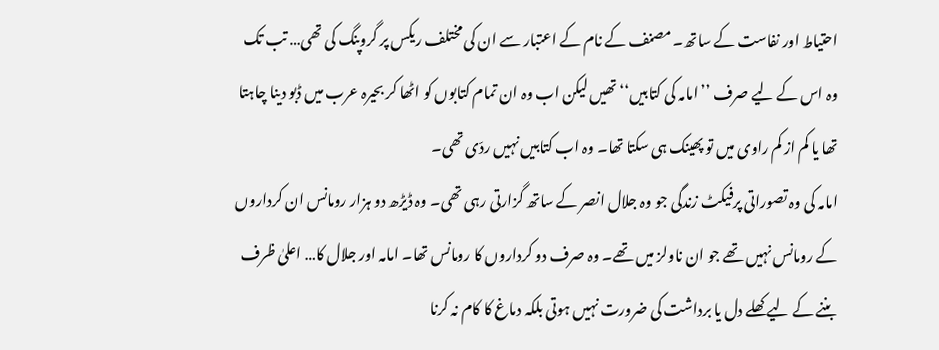احتیاط اور نفاست کے ساتھ۔ مصنف کے نام کے اعتبار سے ان کی مختلف ریکس پر گروپنگ کی تھی… تب تک وہ اس کے لیے صرف ’’امامہ کی کتابیں‘‘ تھیں لیکن اب وہ ان تمام کتابوں کو اٹھا کر بحیرہ عرب میں ڈبو دینا چاہتا تھا یا کم از کم راوی میں تو پھینک ہی سکتا تھا۔ وہ اب کتابیں نہیں ردّی تھی۔
امامہ کی وہ تصوراتی پرفیکٹ زندگی جو وہ جلال انصر کے ساتھ گزارتی رہی تھی۔ وہ ڈیڑھ دو ہزار رومانس ان کرداروں کے رومانس نہیں تھے جو ان ناولز میں تھے۔ وہ صرف دو کرداروں کا رومانس تھا۔ امامہ اور جلال کا… اعلیٰ ظرف بننے کے لیے کھلے دل یا برداشت کی ضرورت نہیں ہوتی بلکہ دماغ کا کام نہ کرنا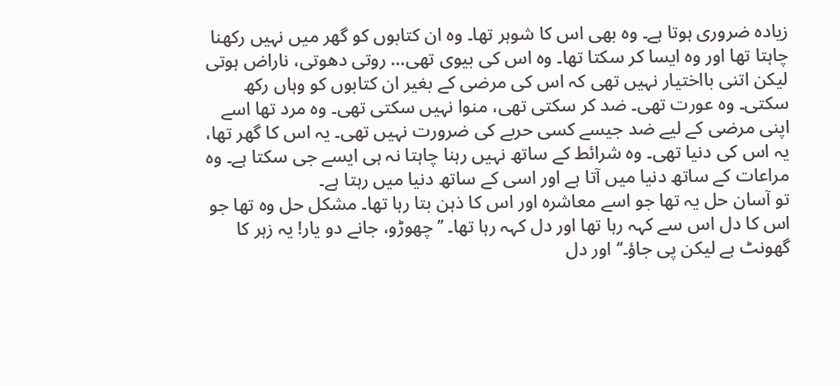زیادہ ضروری ہوتا ہے۔ وہ بھی اس کا شوہر تھا۔ وہ ان کتابوں کو گھر میں نہیں رکھنا چاہتا تھا اور وہ ایسا کر سکتا تھا۔ وہ اس کی بیوی تھی… روتی دھوتی، ناراض ہوتی لیکن اتنی بااختیار نہیں تھی کہ اس کی مرضی کے بغیر ان کتابوں کو وہاں رکھ سکتی۔ وہ عورت تھی۔ ضد کر سکتی تھی، منوا نہیں سکتی تھی۔ وہ مرد تھا اسے اپنی مرضی کے لیے ضد جیسے کسی حربے کی ضرورت نہیں تھی۔ یہ اس کا گھر تھا، یہ اس کی دنیا تھی۔ وہ شرائط کے ساتھ نہیں رہنا چاہتا نہ ہی ایسے جی سکتا ہے۔ وہ مراعات کے ساتھ دنیا میں آتا ہے اور اسی کے ساتھ دنیا میں رہتا ہے۔
تو آسان حل یہ تھا جو اسے معاشرہ اور اس کا ذہن بتا رہا تھا۔ مشکل حل وہ تھا جو اس کا دل اس سے کہہ رہا تھا اور دل کہہ رہا تھا۔ ’’چھوڑو، جانے دو یار! یہ زہر کا گھونٹ ہے لیکن پی جاؤ۔‘‘ اور دل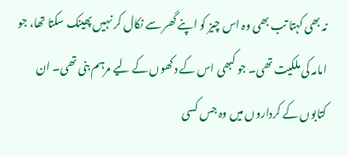نہ بھی کہتا تب بھی وہ اس چیز کو اپنے گھر سے نکال کر نہیں پھینک سکتا تھا، جو امامہ کی ملکیت تھی۔ جو کبھی اس کے دکھوں کے لیے مرہم بنی تھی۔ ان کتابوں کے کرداروں میں وہ جس کسی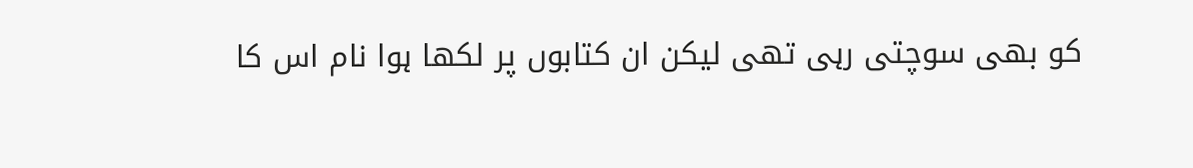کو بھی سوچتی رہی تھی لیکن ان کتابوں پر لکھا ہوا نام اس کا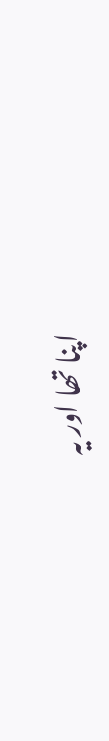اپنا تھا اور یہ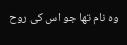وہ نام تھا جو اس کی روح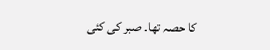کا حصہ تھا۔ صبر کی کئی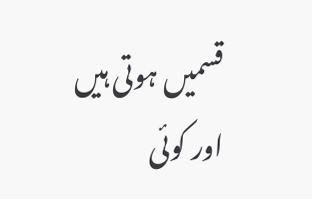قسمیں ہوتی ہیں اور کوئی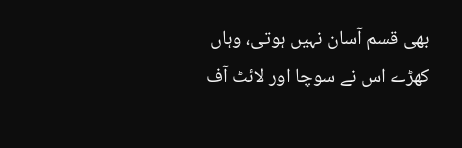بھی قسم آسان نہیں ہوتی، وہاں کھڑے اس نے سوچا اور لائٹ آف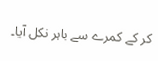کر کے کمرے سے باہر نکل آیا۔